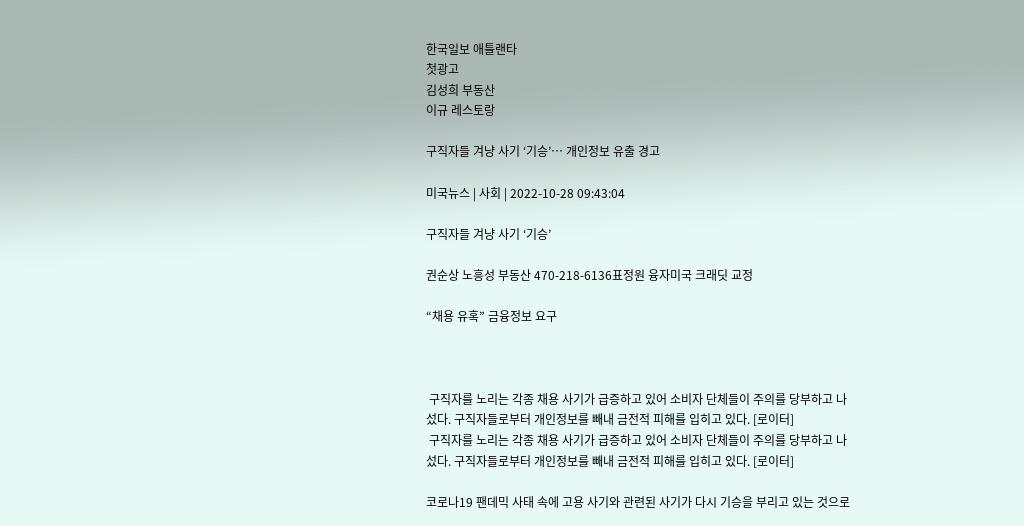한국일보 애틀랜타
첫광고
김성희 부동산
이규 레스토랑

구직자들 겨냥 사기 ‘기승’… 개인정보 유출 경고

미국뉴스 | 사회 | 2022-10-28 09:43:04

구직자들 겨냥 사기 ‘기승’

권순상 노흥성 부동산 470-218-6136표정원 융자미국 크래딧 교정

“채용 유혹” 금융정보 요구



 구직자를 노리는 각종 채용 사기가 급증하고 있어 소비자 단체들이 주의를 당부하고 나섰다. 구직자들로부터 개인정보를 빼내 금전적 피해를 입히고 있다. [로이터]
 구직자를 노리는 각종 채용 사기가 급증하고 있어 소비자 단체들이 주의를 당부하고 나섰다. 구직자들로부터 개인정보를 빼내 금전적 피해를 입히고 있다. [로이터]

코로나19 팬데믹 사태 속에 고용 사기와 관련된 사기가 다시 기승을 부리고 있는 것으로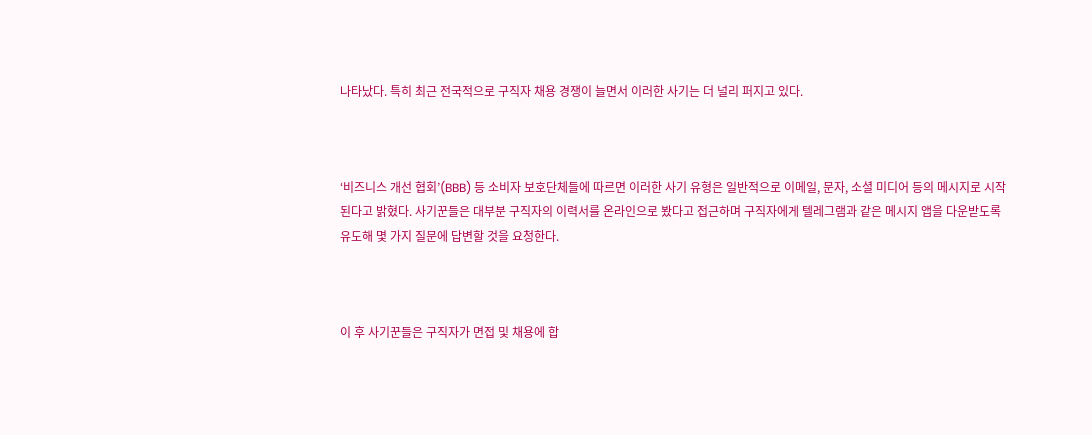나타났다. 특히 최근 전국적으로 구직자 채용 경쟁이 늘면서 이러한 사기는 더 널리 퍼지고 있다.



‘비즈니스 개선 협회’(BBB) 등 소비자 보호단체들에 따르면 이러한 사기 유형은 일반적으로 이메일, 문자, 소셜 미디어 등의 메시지로 시작된다고 밝혔다. 사기꾼들은 대부분 구직자의 이력서를 온라인으로 봤다고 접근하며 구직자에게 텔레그램과 같은 메시지 앱을 다운받도록 유도해 몇 가지 질문에 답변할 것을 요청한다.



이 후 사기꾼들은 구직자가 면접 및 채용에 합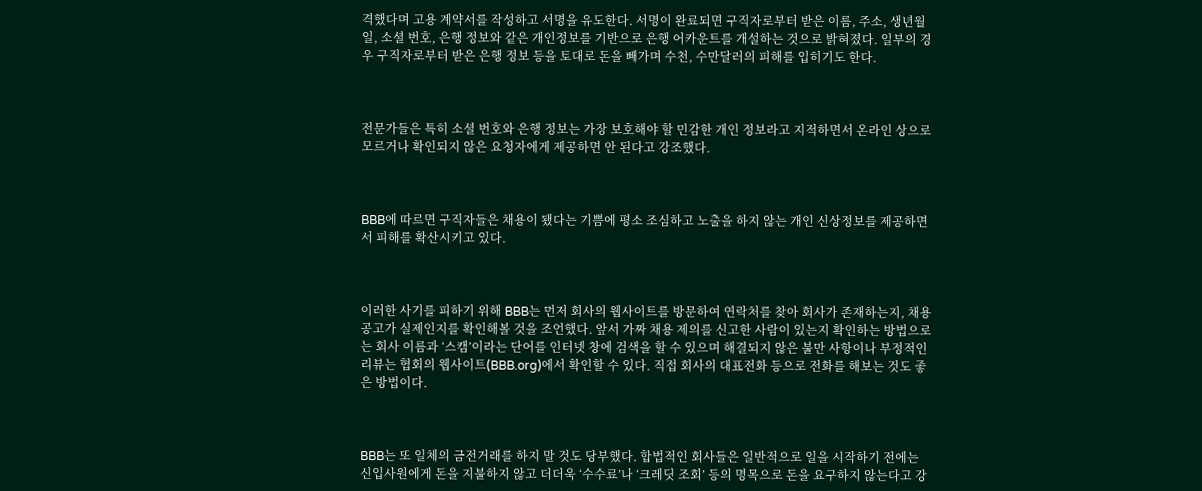격했다며 고용 계약서를 작성하고 서명을 유도한다. 서명이 완료되면 구직자로부터 받은 이름, 주소, 생년월일, 소셜 번호, 은행 정보와 같은 개인정보를 기반으로 은행 어카운트를 개설하는 것으로 밝혀졌다. 일부의 경우 구직자로부터 받은 은행 정보 등을 토대로 돈을 빼가며 수천, 수만달러의 피해를 입히기도 한다.



전문가들은 특히 소셜 번호와 은행 정보는 가장 보호해야 할 민감한 개인 정보라고 지적하면서 온라인 상으로 모르거나 확인되지 않은 요청자에게 제공하면 안 된다고 강조했다.



BBB에 따르면 구직자들은 채용이 됐다는 기쁨에 평소 조심하고 노출을 하지 않는 개인 신상정보를 제공하면서 피해를 확산시키고 있다.



이러한 사기를 피하기 위해 BBB는 먼저 회사의 웹사이트를 방문하여 연락처를 찾아 회사가 존재하는지, 채용 공고가 실제인지를 확인해볼 것을 조언했다. 앞서 가짜 채용 제의를 신고한 사람이 있는지 확인하는 방법으로는 회사 이름과 ‘스캠’이라는 단어를 인터넷 창에 검색을 할 수 있으며 해결되지 않은 불만 사항이나 부정적인 리뷰는 협회의 웹사이트(BBB.org)에서 확인할 수 있다. 직접 회사의 대표전화 등으로 전화를 해보는 것도 좋은 방법이다.



BBB는 또 일체의 금전거래를 하지 말 것도 당부했다. 합법적인 회사들은 일반적으로 일을 시작하기 전에는 신입사원에게 돈을 지불하지 않고 더더욱 ‘수수료’나 ‘크레딧 조회’ 등의 명목으로 돈을 요구하지 않는다고 강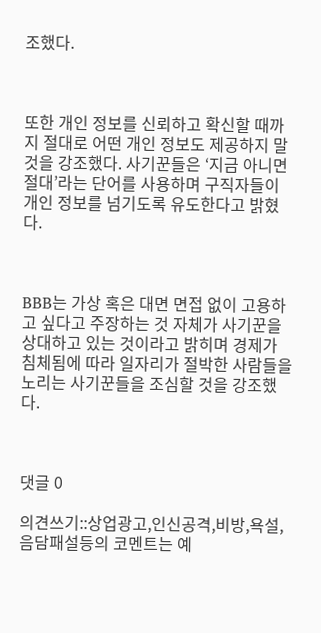조했다.



또한 개인 정보를 신뢰하고 확신할 때까지 절대로 어떤 개인 정보도 제공하지 말 것을 강조했다. 사기꾼들은 ‘지금 아니면 절대’라는 단어를 사용하며 구직자들이 개인 정보를 넘기도록 유도한다고 밝혔다.



BBB는 가상 혹은 대면 면접 없이 고용하고 싶다고 주장하는 것 자체가 사기꾼을 상대하고 있는 것이라고 밝히며 경제가 침체됨에 따라 일자리가 절박한 사람들을 노리는 사기꾼들을 조심할 것을 강조했다.



댓글 0

의견쓰기::상업광고,인신공격,비방,욕설,음담패설등의 코멘트는 예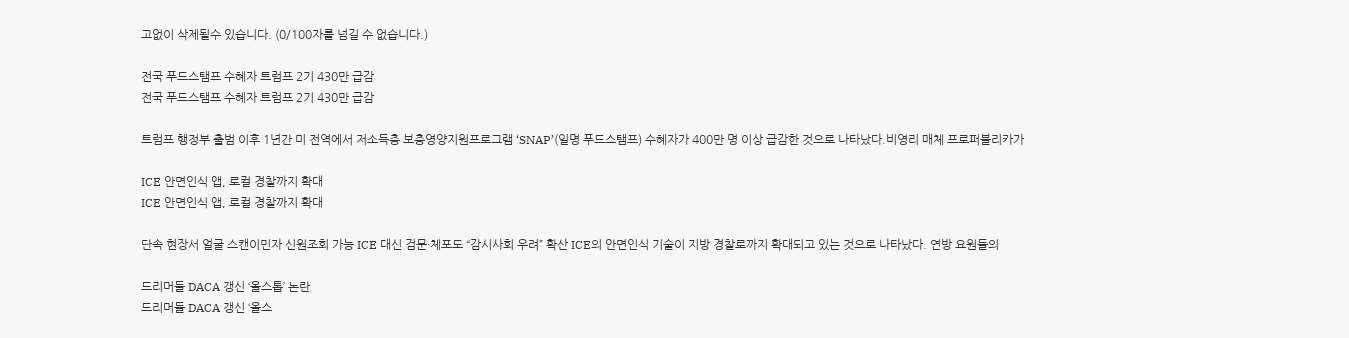고없이 삭제될수 있습니다. (0/100자를 넘길 수 없습니다.)

전국 푸드스탬프 수혜자 트럼프 2기 430만 급감
전국 푸드스탬프 수혜자 트럼프 2기 430만 급감

트럼프 행정부 출범 이후 1년간 미 전역에서 저소득층 보충영양지원프로그램 ‘SNAP’(일명 푸드스탬프) 수혜자가 400만 명 이상 급감한 것으로 나타났다.비영리 매체 프로퍼블리카가

ICE 안면인식 앱, 로컬 경찰까지 확대
ICE 안면인식 앱, 로컬 경찰까지 확대

단속 현장서 얼굴 스캔이민자 신원조회 가능 ICE 대신 검문·체포도 “감시사회 우려” 확산 ICE의 안면인식 기술이 지방 경찰로까지 확대되고 있는 것으로 나타났다. 연방 요원들의

드리머들 DACA 갱신 ‘올스톱’ 논란
드리머들 DACA 갱신 ‘올스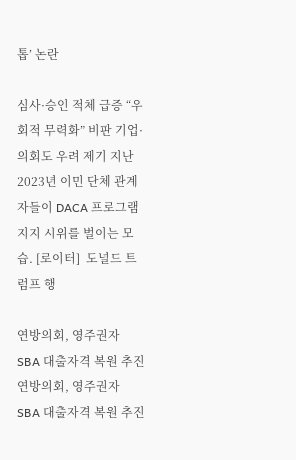톱’ 논란

심사·승인 적체 급증 “우회적 무력화” 비판 기업·의회도 우려 제기 지난 2023년 이민 단체 관계자들이 DACA 프로그램 지지 시위를 벌이는 모습. [로이터]  도널드 트럼프 행

연방의회, 영주권자 SBA 대출자격 복원 추진
연방의회, 영주권자 SBA 대출자격 복원 추진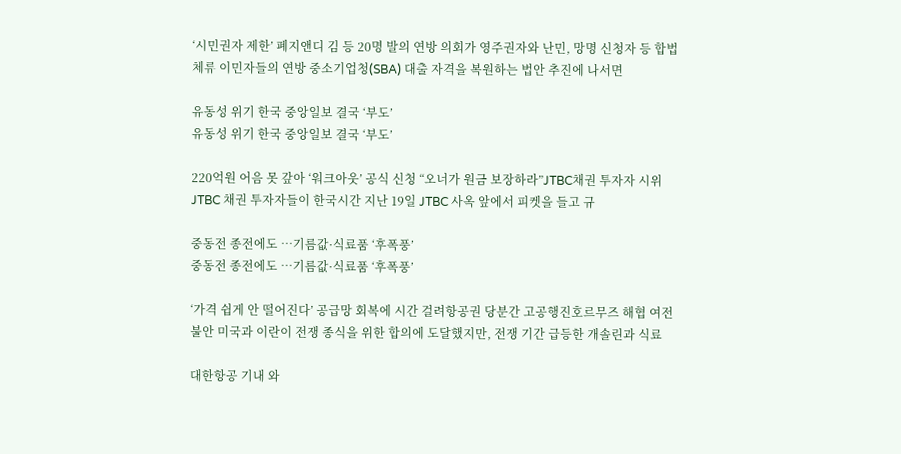‘시민권자 제한’ 폐지앤디 김 등 20명 발의 연방 의회가 영주권자와 난민, 망명 신청자 등 합법 체류 이민자들의 연방 중소기업청(SBA) 대출 자격을 복원하는 법안 추진에 나서면

유동성 위기 한국 중앙일보 결국 ‘부도’
유동성 위기 한국 중앙일보 결국 ‘부도’

220억원 어음 못 갚아 ‘워크아웃’ 공식 신청 “오너가 원금 보장하라”JTBC채권 투자자 시위 JTBC 채권 투자자들이 한국시간 지난 19일 JTBC 사옥 앞에서 피켓을 들고 규

중동전 종전에도 …기름값·식료품 ‘후폭풍’
중동전 종전에도 …기름값·식료품 ‘후폭풍’

‘가격 쉽게 안 떨어진다’ 공급망 회복에 시간 걸려항공권 당분간 고공행진호르무즈 해협 여전 불안 미국과 이란이 전쟁 종식을 위한 합의에 도달했지만, 전쟁 기간 급등한 개솔린과 식료

대한항공 기내 와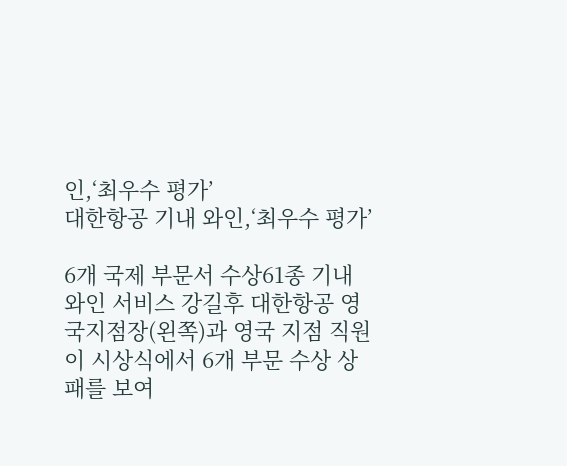인,‘최우수 평가’
대한항공 기내 와인,‘최우수 평가’

6개 국제 부문서 수상61종 기내 와인 서비스 강길후 대한항공 영국지점장(왼쪽)과 영국 지점 직원이 시상식에서 6개 부문 수상 상패를 보여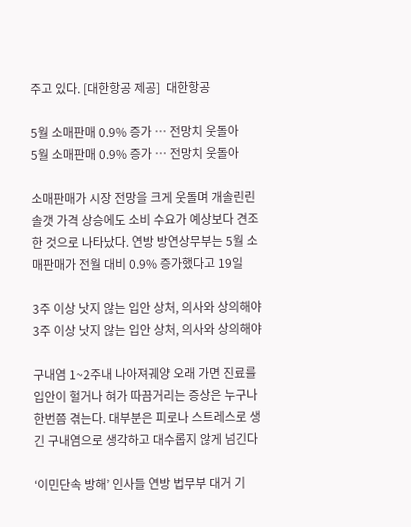주고 있다. [대한항공 제공]  대한항공

5월 소매판매 0.9% 증가 … 전망치 웃돌아
5월 소매판매 0.9% 증가 … 전망치 웃돌아

소매판매가 시장 전망을 크게 웃돌며 개솔린린솔갯 가격 상승에도 소비 수요가 예상보다 견조한 것으로 나타났다. 연방 방연상무부는 5월 소매판매가 전월 대비 0.9% 증가했다고 19일

3주 이상 낫지 않는 입안 상처, 의사와 상의해야
3주 이상 낫지 않는 입안 상처, 의사와 상의해야

구내염 1~2주내 나아져궤양 오래 가면 진료를 입안이 헐거나 혀가 따끔거리는 증상은 누구나 한번쯤 겪는다. 대부분은 피로나 스트레스로 생긴 구내염으로 생각하고 대수롭지 않게 넘긴다

‘이민단속 방해’ 인사들 연방 법무부 대거 기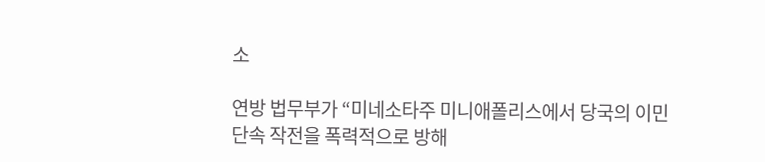소

연방 법무부가 “미네소타주 미니애폴리스에서 당국의 이민단속 작전을 폭력적으로 방해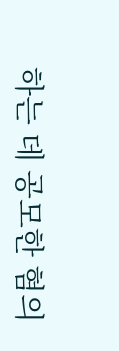하는 데 공모한 혐의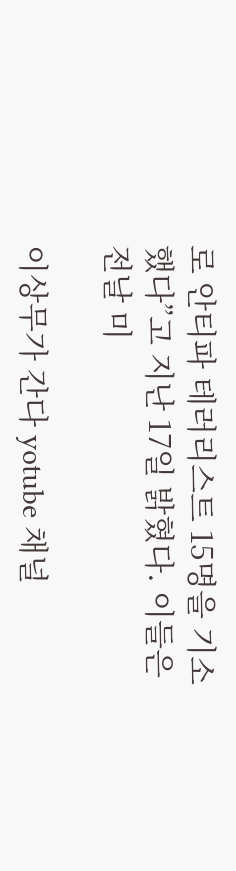로 안티파 테러리스트 15명을 기소했다”고 지난 17일 밝혔다. 이들은 전날 미

이상무가 간다 yotube 채널